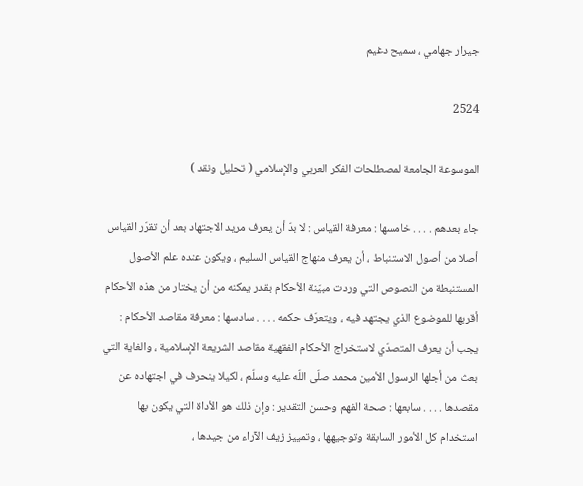جيرار جهامي ، سميح دغيم

2524

الموسوعة الجامعة لمصطلحات الفكر العربي والإسلامي ( تحليل ونقد )

جاء بعدهم . . . . خامسها : معرفة القياس : لا بدّ أن يعرف مريد الاجتهاد بعد أن تقرّر القياس أصلا من أصول الاستنباط ، أن يعرف منهاج القياس السليم ، ويكون عنده علم الأصول المستنبطة من النصوص التي وردت مبيّنة الأحكام بقدر يمكنه من أن يختار من هذه الأحكام أقربها للموضوع الذي يجتهد فيه ، ويتعرّف حكمه . . . . سادسها : معرفة مقاصد الأحكام : يجب أن يعرف المتصدّي لاستخراج الأحكام الفقهية مقاصد الشريعة الإسلامية ، والغاية التي بعث من أجلها الرسول الأمين محمد صلّى اللّه عليه وسلّم ، لكيلا ينحرف في اجتهاده عن مقصدها . . . . سابعها : صحة الفهم وحسن التقدير : وإن ذلك هو الأداة التي يكون بها استخدام كل الأمور السابقة وتوجيهها ، وتمييز زيف الآراء من جيدها ،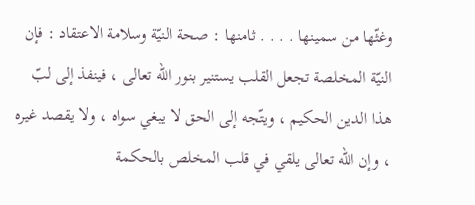وغثّها من سمينها . . . . ثامنها : صحة النيّة وسلامة الاعتقاد : فإن النيّة المخلصة تجعل القلب يستنير بنور اللّه تعالى ، فينفذ إلى لبّ هذا الدين الحكيم ، ويتّجه إلى الحق لا يبغي سواه ، ولا يقصد غيره ، وإن اللّه تعالى يلقي في قلب المخلص بالحكمة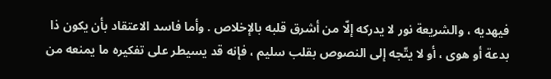فيهديه ، والشريعة نور لا يدركه إلّا من أشرق قلبه بالإخلاص . وأما فاسد الاعتقاد بأن يكون ذا بدعة أو هوى ، أو لا يتّجه إلى النصوص بقلب سليم ، فإنه قد يسيطر على تفكيره ما يمنعه من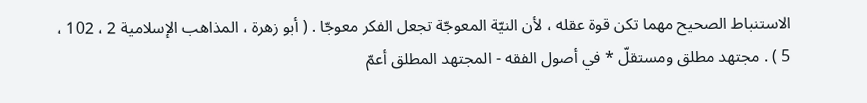الاستنباط الصحيح مهما تكن قوة عقله ، لأن النيّة المعوجّة تجعل الفكر معوجّا . ( أبو زهرة ، المذاهب الإسلامية 2 ، 102 ، 5 ) . مجتهد مطلق ومستقلّ * في أصول الفقه - المجتهد المطلق أعمّ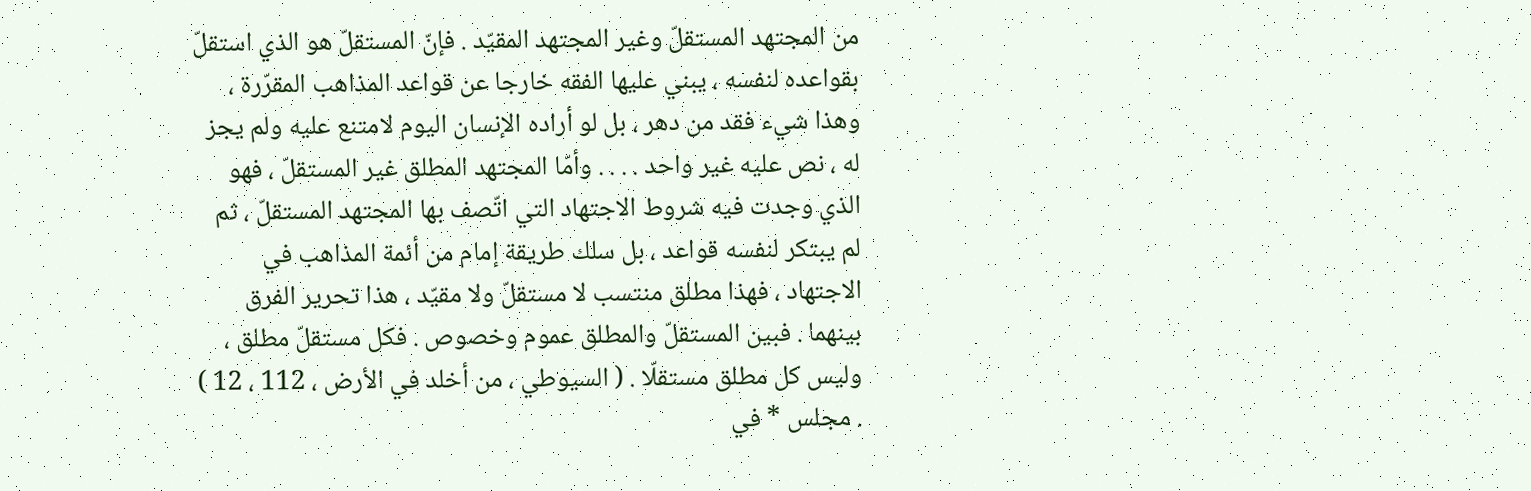من المجتهد المستقلّ وغير المجتهد المقيّد . فإنّ المستقلّ هو الذي استقلّ بقواعده لنفسه ، يبني عليها الفقه خارجا عن قواعد المذاهب المقرّرة ، وهذا شيء فقد من دهر ، بل لو أراده الإنسان اليوم لامتنع عليه ولم يجز له ، نص عليه غير واحد . . . . وأمّا المجتهد المطلق غير المستقلّ ، فهو الذي وجدت فيه شروط الاجتهاد التي اتّصف بها المجتهد المستقلّ ، ثم لم يبتكر لنفسه قواعد ، بل سلك طريقة إمام من أئمة المذاهب في الاجتهاد ، فهذا مطلق منتسب لا مستقلّ ولا مقيّد ، هذا تحرير الفرق بينهما . فبين المستقلّ والمطلق عموم وخصوص . فكل مستقلّ مطلق ، وليس كل مطلق مستقلّا . ( السيوطي ، من أخلد في الأرض ، 112 ، 12 ) . مجلس * في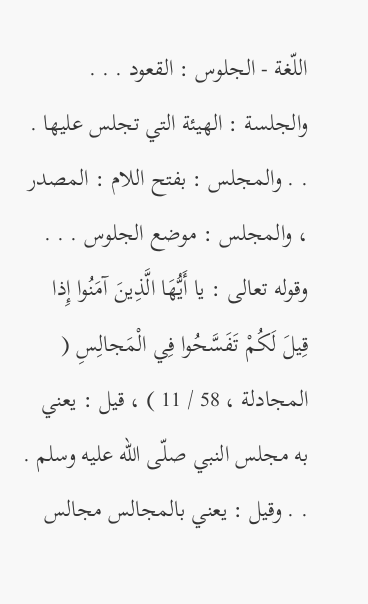اللّغة - الجلوس : القعود . . . والجلسة : الهيئة التي تجلس عليها . . . والمجلس : بفتح اللام : المصدر ، والمجلس : موضع الجلوس . . . وقوله تعالى : يا أَيُّهَا الَّذِينَ آمَنُوا إِذا قِيلَ لَكُمْ تَفَسَّحُوا فِي الْمَجالِسِ ( المجادلة ، 58 / 11 ) ، قيل : يعني به مجلس النبي صلّى اللّه عليه وسلم . . . وقيل : يعني بالمجالس مجالس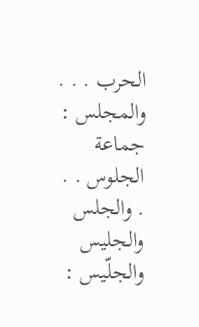الحرب . . . والمجلس : جماعة الجلوس . . . والجلس والجليس والجلّيس :